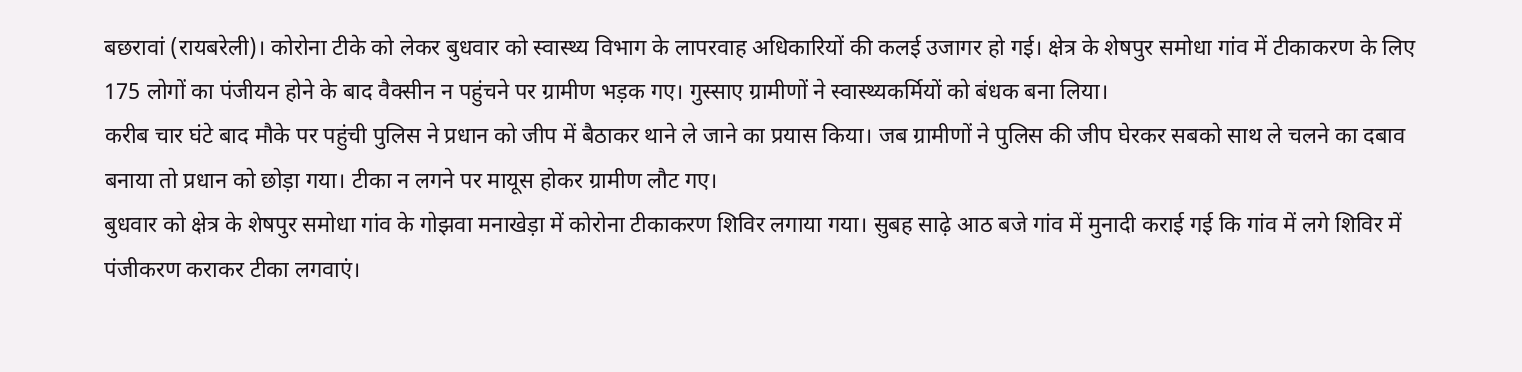बछरावां (रायबरेली)। कोरोना टीके को लेकर बुधवार को स्वास्थ्य विभाग के लापरवाह अधिकारियों की कलई उजागर हो गई। क्षेत्र के शेषपुर समोधा गांव में टीकाकरण के लिए 175 लोगों का पंजीयन होने के बाद वैक्सीन न पहुंचने पर ग्रामीण भड़क गए। गुस्साए ग्रामीणों ने स्वास्थ्यकर्मियों को बंधक बना लिया।
करीब चार घंटे बाद मौके पर पहुंची पुलिस ने प्रधान को जीप में बैठाकर थाने ले जाने का प्रयास किया। जब ग्रामीणों ने पुलिस की जीप घेरकर सबको साथ ले चलने का दबाव बनाया तो प्रधान को छोड़ा गया। टीका न लगने पर मायूस होकर ग्रामीण लौट गए।
बुधवार को क्षेत्र के शेषपुर समोधा गांव के गोझवा मनाखेड़ा में कोरोना टीकाकरण शिविर लगाया गया। सुबह साढ़े आठ बजे गांव में मुनादी कराई गई कि गांव में लगे शिविर में पंजीकरण कराकर टीका लगवाएं।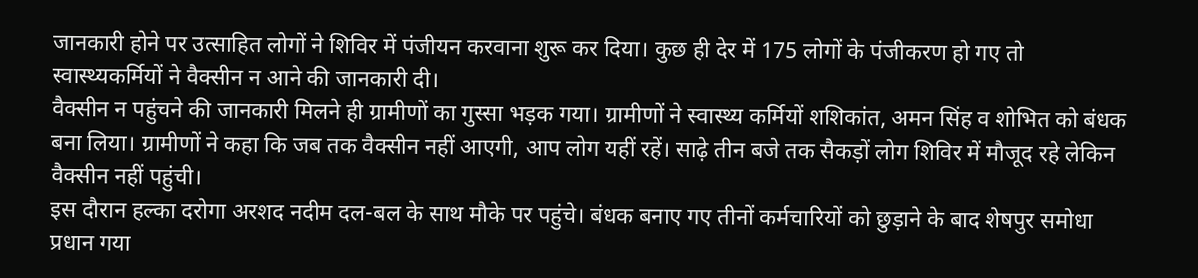जानकारी होने पर उत्साहित लोगों ने शिविर में पंजीयन करवाना शुरू कर दिया। कुछ ही देर में 175 लोगों के पंजीकरण हो गए तो स्वास्थ्यकर्मियों ने वैक्सीन न आने की जानकारी दी।
वैक्सीन न पहुंचने की जानकारी मिलने ही ग्रामीणों का गुस्सा भड़क गया। ग्रामीणों ने स्वास्थ्य कर्मियों शशिकांत, अमन सिंह व शोभित को बंधक बना लिया। ग्रामीणों ने कहा कि जब तक वैक्सीन नहीं आएगी, आप लोग यहीं रहें। साढ़े तीन बजे तक सैकड़ों लोग शिविर में मौजूद रहे लेकिन वैक्सीन नहीं पहुंची।
इस दौरान हल्का दरोगा अरशद नदीम दल-बल के साथ मौके पर पहुंचे। बंधक बनाए गए तीनों कर्मचारियों को छुड़ाने के बाद शेषपुर समोधा प्रधान गया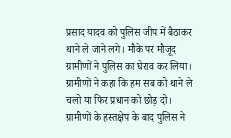प्रसाद यादव को पुलिस जीप में बैठाकर थाने ले जाने लगे। मौके पर मौजूद ग्रामीणों ने पुलिस का घेराव कर लिया। ग्रामीणों ने कहा कि हम सब को थाने ले चलो या फिर प्रधान को छोड़ दो।
ग्रामीणों के हस्तक्षेप के बाद पुलिस ने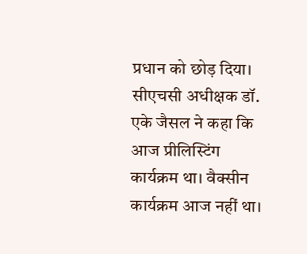प्रधान को छोड़ दिया। सीएचसी अधीक्षक डॉ. एके जैसल ने कहा कि आज प्रीलिस्टिंग कार्यक्रम था। वैक्सीन कार्यक्रम आज नहीं था।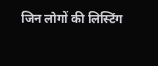जिन लोगों की लिस्टिंग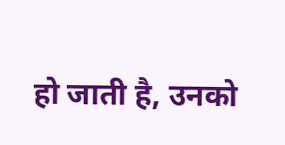हो जाती है, उनको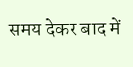समय देकर बाद में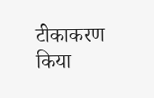टीकाकरण किया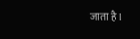जाता है।